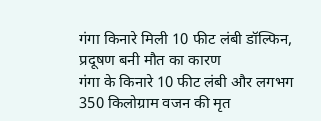गंगा किनारे मिली 10 फीट लंबी डॉल्फिन, प्रदूषण बनी मौत का कारण
गंगा के किनारे 10 फीट लंबी और लगभग 350 किलोग्राम वजन की मृत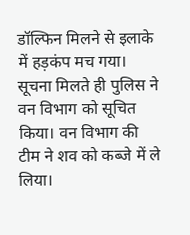डॉल्फिन मिलने से इलाके में हड़कंप मच गया। सूचना मिलते ही पुलिस ने वन विभाग को सूचित किया। वन विभाग की टीम ने शव को कब्जे में ले लिया।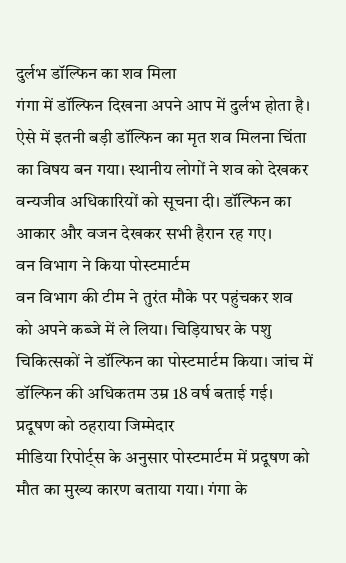दुर्लभ डॉल्फिन का शव मिला
गंगा में डॉल्फिन दिखना अपने आप में दुर्लभ होता है। ऐसे में इतनी बड़ी डॉल्फिन का मृत शव मिलना चिंता का विषय बन गया। स्थानीय लोगों ने शव को देखकर वन्यजीव अधिकारियों को सूचना दी। डॉल्फिन का आकार और वजन देखकर सभी हैरान रह गए।
वन विभाग ने किया पोस्टमार्टम
वन विभाग की टीम ने तुरंत मौके पर पहुंचकर शव को अपने कब्जे में ले लिया। चिड़ियाघर के पशु चिकित्सकों ने डॉल्फिन का पोस्टमार्टम किया। जांच में डॉल्फिन की अधिकतम उम्र 18 वर्ष बताई गई।
प्रदूषण को ठहराया जिम्मेदार
मीडिया रिपोर्ट्स के अनुसार पोस्टमार्टम में प्रदूषण को मौत का मुख्य कारण बताया गया। गंगा के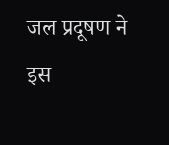जल प्रदूषण ने इस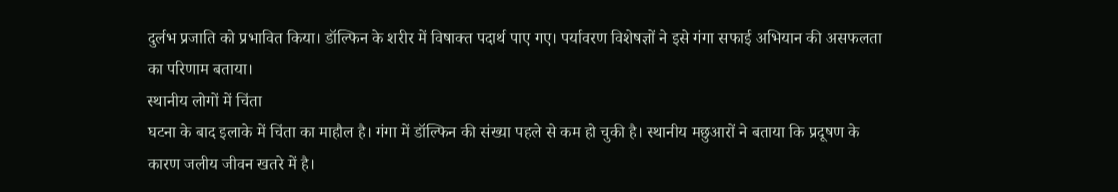दुर्लभ प्रजाति को प्रभावित किया। डॉल्फिन के शरीर में विषाक्त पदार्थ पाए गए। पर्यावरण विशेषज्ञों ने इसे गंगा सफाई अभियान की असफलता का परिणाम बताया।
स्थानीय लोगों में चिंता
घटना के बाद इलाके में चिंता का माहौल है। गंगा में डॉल्फिन की संख्या पहले से कम हो चुकी है। स्थानीय मछुआरों ने बताया कि प्रदूषण के कारण जलीय जीवन खतरे में है।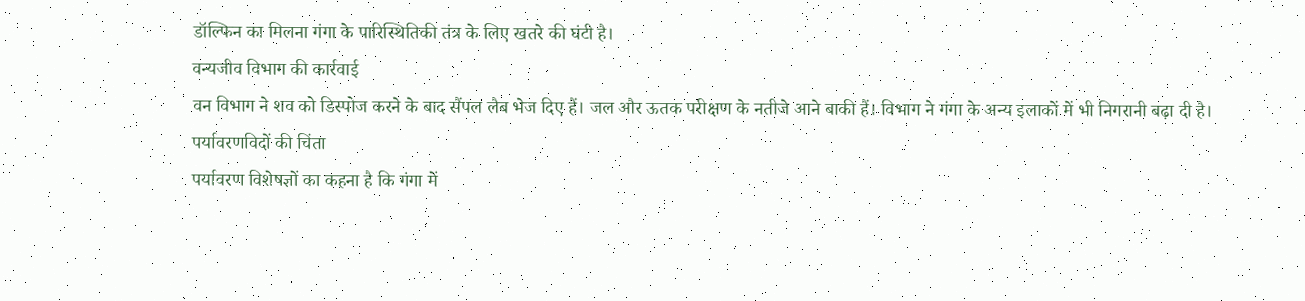डॉल्फिन का मिलना गंगा के पारिस्थितिकी तंत्र के लिए खतरे की घंटी है।
वन्यजीव विभाग की कार्रवाई
वन विभाग ने शव को डिस्पोज करने के बाद सैंपल लैब भेज दिए हैं। जल और ऊतक परीक्षण के नतीजे आने बाकी हैं। विभाग ने गंगा के अन्य इलाकों में भी निगरानी बढ़ा दी है।
पर्यावरणविदों की चिंता
पर्यावरण विशेषज्ञों का कहना है कि गंगा में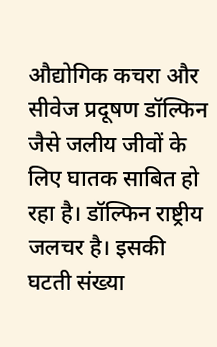औद्योगिक कचरा और सीवेज प्रदूषण डॉल्फिन जैसे जलीय जीवों के लिए घातक साबित हो रहा है। डॉल्फिन राष्ट्रीय जलचर है। इसकी घटती संख्या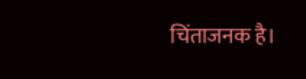चिंताजनक है।